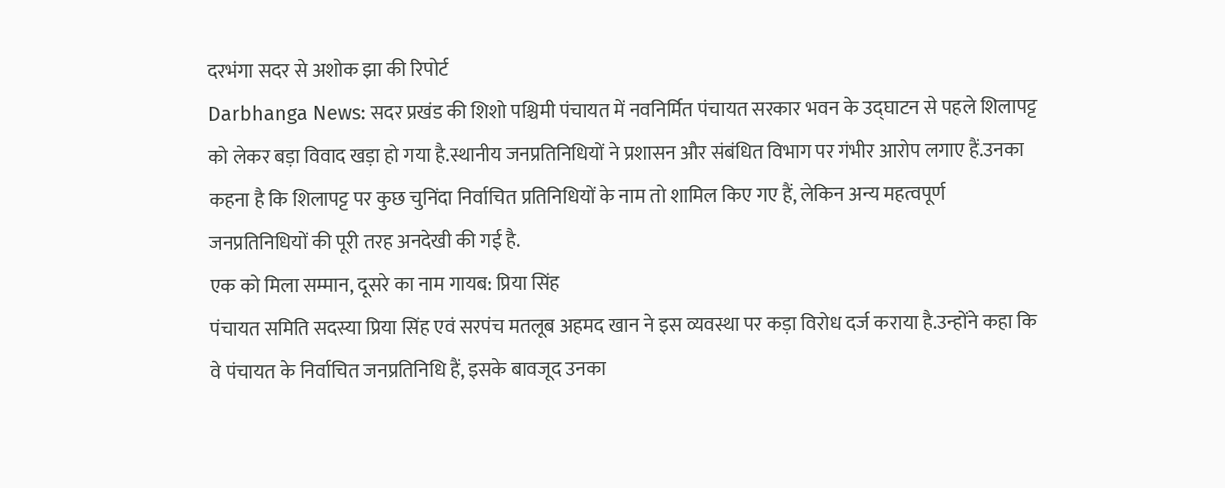दरभंगा सदर से अशोक झा की रिपोर्ट
Darbhanga News: सदर प्रखंड की शिशो पश्चिमी पंचायत में नवनिर्मित पंचायत सरकार भवन के उद्घाटन से पहले शिलापट्ट को लेकर बड़ा विवाद खड़ा हो गया है.स्थानीय जनप्रतिनिधियों ने प्रशासन और संबंधित विभाग पर गंभीर आरोप लगाए हैं.उनका कहना है कि शिलापट्ट पर कुछ चुनिंदा निर्वाचित प्रतिनिधियों के नाम तो शामिल किए गए हैं, लेकिन अन्य महत्वपूर्ण जनप्रतिनिधियों की पूरी तरह अनदेखी की गई है.
एक को मिला सम्मान, दूसरे का नाम गायब: प्रिया सिंह
पंचायत समिति सदस्या प्रिया सिंह एवं सरपंच मतलूब अहमद खान ने इस व्यवस्था पर कड़ा विरोध दर्ज कराया है.उन्होंने कहा कि वे पंचायत के निर्वाचित जनप्रतिनिधि हैं, इसके बावजूद उनका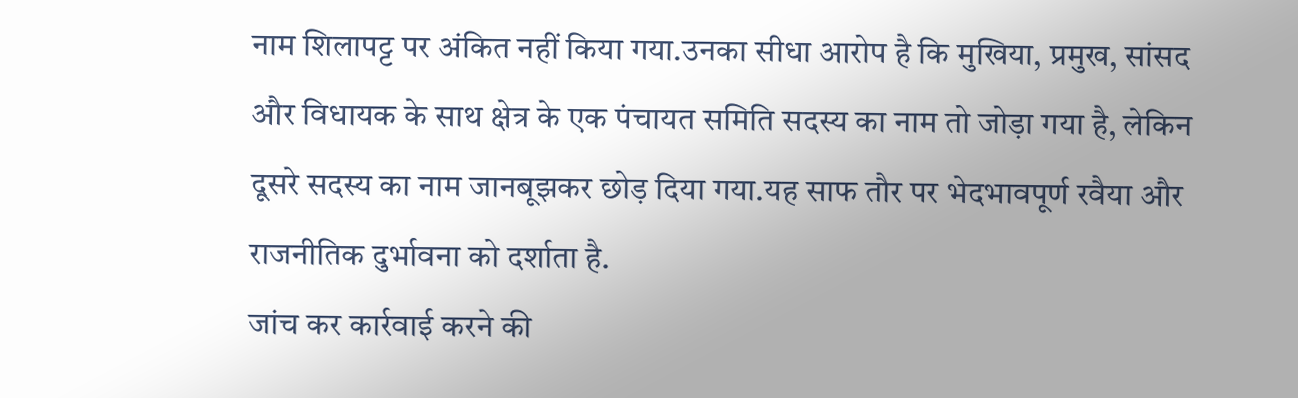नाम शिलापट्ट पर अंकित नहीं किया गया.उनका सीधा आरोप है कि मुखिया, प्रमुख, सांसद और विधायक के साथ क्षेत्र के एक पंचायत समिति सदस्य का नाम तो जोड़ा गया है, लेकिन दूसरे सदस्य का नाम जानबूझकर छोड़ दिया गया.यह साफ तौर पर भेदभावपूर्ण रवैया और राजनीतिक दुर्भावना को दर्शाता है.
जांच कर कार्रवाई करने की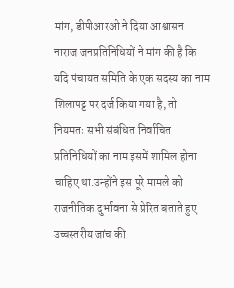मांग, डीपीआरओ ने दिया आश्वासन
नाराज जनप्रतिनिधियों ने मांग की है कि यदि पंचायत समिति के एक सदस्य का नाम शिलापट्ट पर दर्ज किया गया है, तो नियमतः सभी संबंधित निर्वाचित प्रतिनिधियों का नाम इसमें शामिल होना चाहिए था.उन्होंने इस पूरे मामले को राजनीतिक दुर्भावना से प्रेरित बताते हुए उच्चस्तरीय जांच की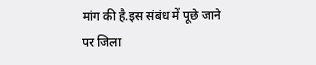मांग की है.इस संबंध में पूछे जाने पर जिला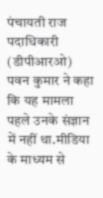पंचायती राज पदाधिकारी (डीपीआरओ) पवन कुमार ने कहा कि यह मामला पहले उनके संज्ञान में नहीं था.मीडिया के माध्यम से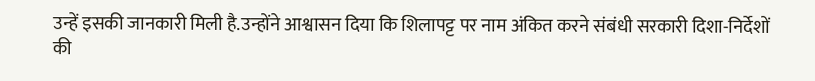उन्हें इसकी जानकारी मिली है.उन्होंने आश्वासन दिया कि शिलापट्ट पर नाम अंकित करने संबंधी सरकारी दिशा-निर्देशों की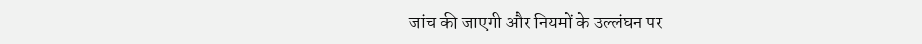जांच की जाएगी और नियमों के उल्लंघन पर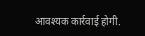आवश्यक कार्रवाई होगी.